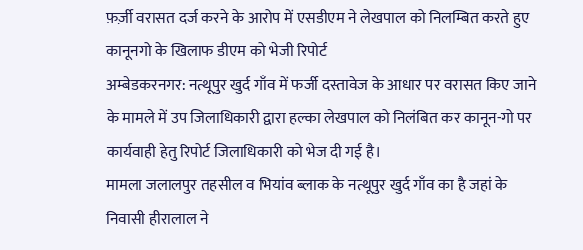फ़र्ज़ी वरासत दर्ज करने के आरोप में एसडीएम ने लेखपाल को निलम्बित करते हुए कानूनगो के खिलाफ डीएम को भेजी रिपोर्ट
अम्बेडकरनगर: नत्थूपुर खुर्द गाँव में फर्जी दस्तावेज के आधार पर वरासत किए जाने के मामले में उप जिलाधिकारी द्वारा हल्का लेखपाल को निलंबित कर कानून-गो पर कार्यवाही हेतु रिपोर्ट जिलाधिकारी को भेज दी गई है।
मामला जलालपुर तहसील व भियांव ब्लाक के नत्थूपुर खुर्द गाँव का है जहां के निवासी हीरालाल ने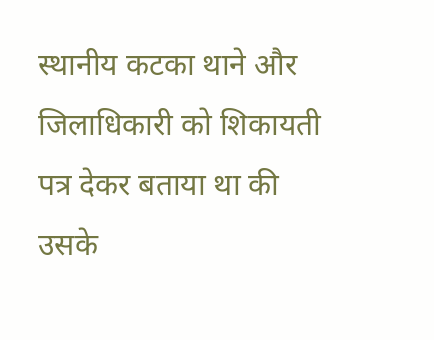स्थानीय कटका थाने और जिलाधिकारी को शिकायती पत्र देकर बताया था की उसके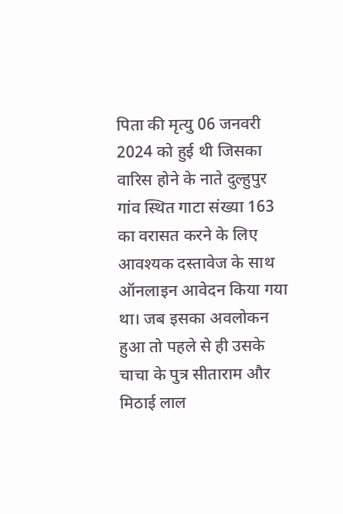पिता की मृत्यु 06 जनवरी 2024 को हुई थी जिसका वारिस होने के नाते दुल्हुपुर गांव स्थित गाटा संख्या 163 का वरासत करने के लिए आवश्यक दस्तावेज के साथ ऑनलाइन आवेदन किया गया था। जब इसका अवलोकन हुआ तो पहले से ही उसके चाचा के पुत्र सीताराम और मिठाई लाल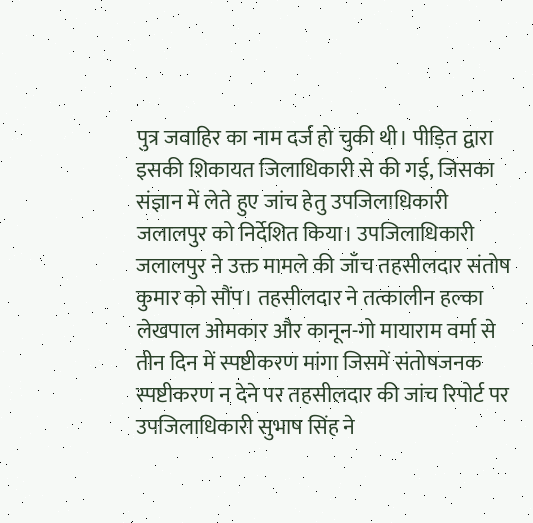पुत्र जवाहिर का नाम दर्ज हो चुकी थी। पीड़ित द्वारा इसकी शिकायत जिलाधिकारी से की गई, जिसका संज्ञान में लेते हुए जांच हेतु उपजिलाधिकारी जलालपुर को निर्देशित किया। उपजिलाधिकारी जलालपुर ने उक्त मामले की जाँच तहसीलदार संतोष कुमार को सौंप। तहसीलदार ने तत्कालीन हल्का लेखपाल ओमकार और कानून-गो मायाराम वर्मा से तीन दिन में स्पष्टीकरण मांगा जिसमें संतोषजनक स्पष्टीकरण न देने पर तहसीलदार की जांच रिपोर्ट पर उपजिलाधिकारी सुभाष सिंह ने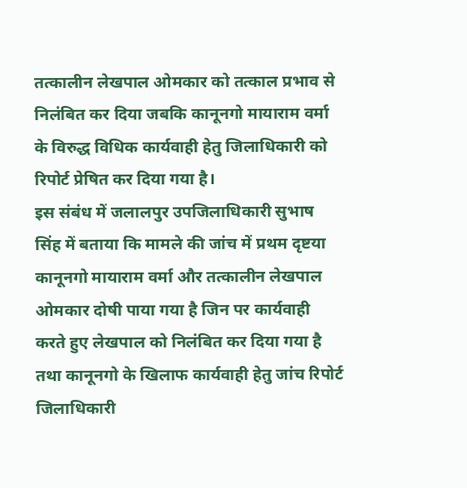तत्कालीन लेखपाल ओमकार को तत्काल प्रभाव से निलंबित कर दिया जबकि कानूनगो मायाराम वर्मा के विरुद्ध विधिक कार्यवाही हेतु जिलाधिकारी को रिपोर्ट प्रेषित कर दिया गया है।
इस संबंध में जलालपुर उपजिलाधिकारी सुभाष सिंह में बताया कि मामले की जांच में प्रथम दृष्टया कानूनगो मायाराम वर्मा और तत्कालीन लेखपाल ओमकार दोषी पाया गया है जिन पर कार्यवाही करते हुए लेखपाल को निलंबित कर दिया गया है तथा कानूनगो के खिलाफ कार्यवाही हेतु जांच रिपोर्ट जिलाधिकारी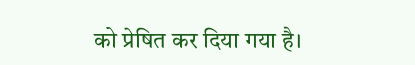को प्रेषित कर दिया गया है।